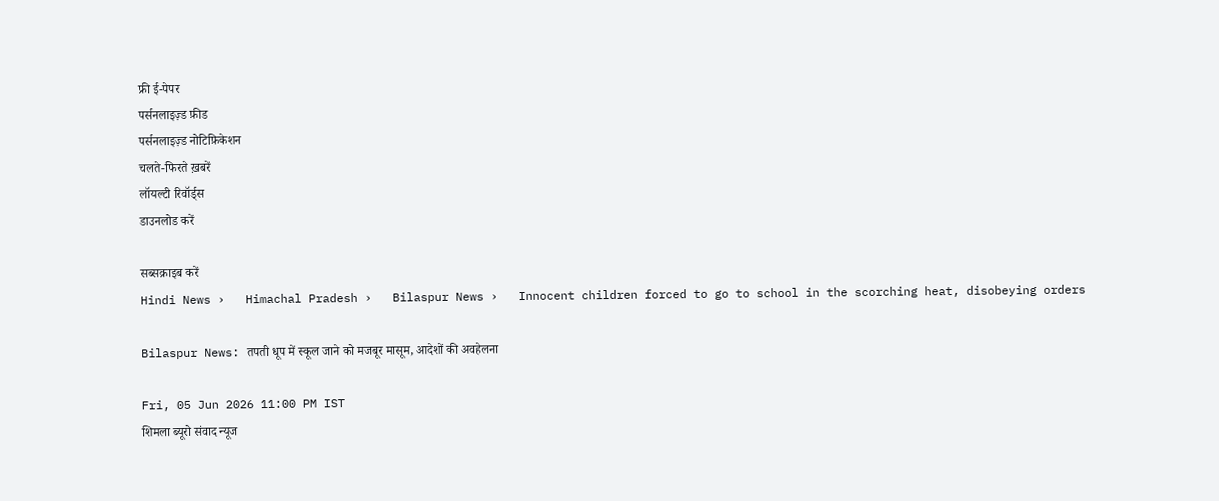फ्री ई-पेपर
पर्सनलाइज़्ड फ़ीड
पर्सनलाइज़्ड नोटिफ़िकेशन
चलते-फिरते ख़बरें
लॉयल्टी रिवॉर्ड्स
डाउनलोड करें

सब्सक्राइब करें
Hindi News ›   Himachal Pradesh ›   Bilaspur News ›   Innocent children forced to go to school in the scorching heat, disobeying orders

Bilaspur News: तपती धूप में स्कूल जाने को मजबूर मासूम, आदेशों की अवहेलना

Fri, 05 Jun 2026 11:00 PM IST
शिमला ब्यूरो संवाद न्यूज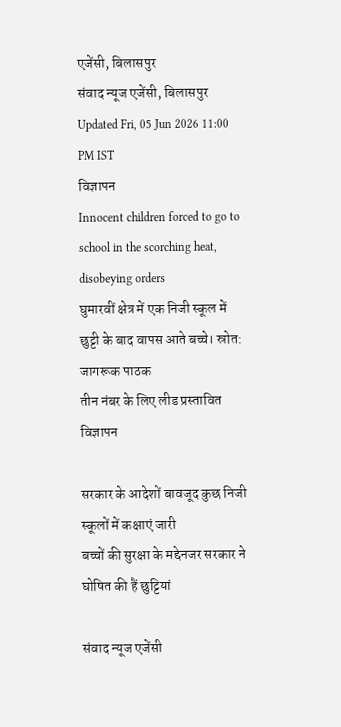एजेंसी, बिलासपुर
संवाद न्यूज एजेंसी, बिलासपुर Updated Fri, 05 Jun 2026 11:00 PM IST
विज्ञापन
Innocent children forced to go to school in the scorching heat, disobeying orders
घुमारवीं क्षेत्र में एक निजी स्कूल में छुट्टी के बाद वापस आते बच्चे। स्रोत: जागरूक पाठक
तीन नंबर के लिए लीड प्रस्तावित
विज्ञापन

सरकार के आदेशों बावजूद कुछ निजी स्कूलों में कक्षाएं जारी
बच्चों की सुरक्षा के मद्देनजर सरकार ने घोषित की हैं छुट्टियां

संवाद न्यूज एजेंसी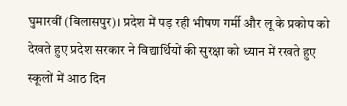घुमारवीं (बिलासपुर)। प्रदेश में पड़ रही भीषण गर्मी और लू के प्रकोप को देखते हुए प्रदेश सरकार ने विद्यार्थियों की सुरक्षा को ध्यान में रखते हुए स्कूलों में आठ दिन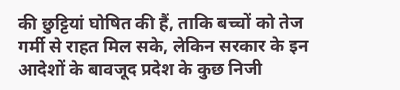की छुट्टियां घोषित की हैं, ताकि बच्चों को तेज गर्मी से राहत मिल सके, लेकिन सरकार के इन आदेशों के बावजूद प्रदेश के कुछ निजी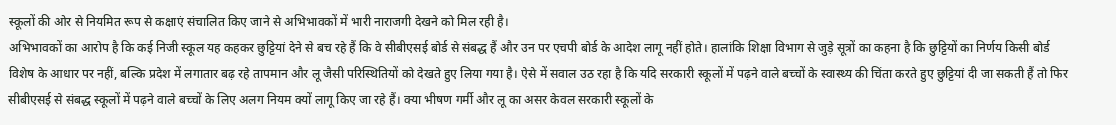स्कूलों की ओर से नियमित रूप से कक्षाएं संचालित किए जाने से अभिभावकों में भारी नाराजगी देखने को मिल रही है।
अभिभावकों का आरोप है कि कई निजी स्कूल यह कहकर छुट्टियां देने से बच रहे हैं कि वे सीबीएसई बोर्ड से संबद्ध हैं और उन पर एचपी बोर्ड के आदेश लागू नहीं होते। हालांकि शिक्षा विभाग से जुड़े सूत्रों का कहना है कि छुट्टियों का निर्णय किसी बोर्ड विशेष के आधार पर नहीं, बल्कि प्रदेश में लगातार बढ़ रहे तापमान और लू जैसी परिस्थितियों को देखते हुए लिया गया है। ऐसे में सवाल उठ रहा है कि यदि सरकारी स्कूलों में पढ़ने वाले बच्चों के स्वास्थ्य की चिंता करते हुए छुट्टियां दी जा सकती हैं तो फिर सीबीएसई से संबद्ध स्कूलों में पढ़ने वाले बच्चों के लिए अलग नियम क्यों लागू किए जा रहे हैं। क्या भीषण गर्मी और लू का असर केवल सरकारी स्कूलों के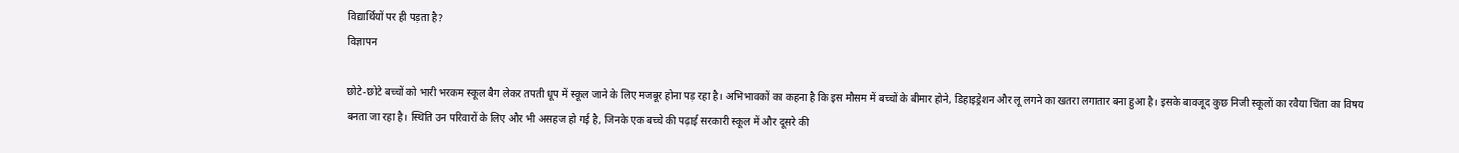विद्यार्थियों पर ही पड़ता है?
विज्ञापन

छोटे-छोटे बच्चों को भारी भरकम स्कूल बैग लेकर तपती धूप में स्कूल जाने के लिए मजबूर होना पड़ रहा है। अभिभावकों का कहना है कि इस मौसम में बच्चों के बीमार होने, डिहाइड्रेशन और लू लगने का खतरा लगातार बना हुआ है। इसके बावजूद कुछ निजी स्कूलों का रवैया चिंता का विषय बनता जा रहा है। स्थिति उन परिवारों के लिए और भी असहज हो गई है, जिनके एक बच्चे की पढ़ाई सरकारी स्कूल में और दूसरे की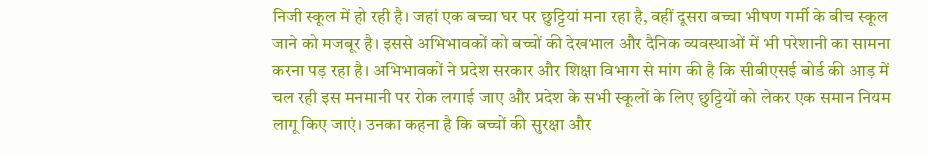निजी स्कूल में हो रही है। जहां एक बच्चा घर पर छुट्टियां मना रहा है, वहीं दूसरा बच्चा भीषण गर्मी के बीच स्कूल जाने को मजबूर है। इससे अभिभावकों को बच्चों की देखभाल और दैनिक व्यवस्थाओं में भी परेशानी का सामना करना पड़ रहा है। अभिभावकों ने प्रदेश सरकार और शिक्षा विभाग से मांग की है कि सीबीएसई बोर्ड की आड़ में चल रही इस मनमानी पर रोक लगाई जाए और प्रदेश के सभी स्कूलों के लिए छुट्टियों को लेकर एक समान नियम लागू किए जाएं। उनका कहना है कि बच्चों की सुरक्षा और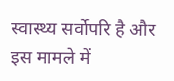स्वास्थ्य सर्वोपरि है और इस मामले में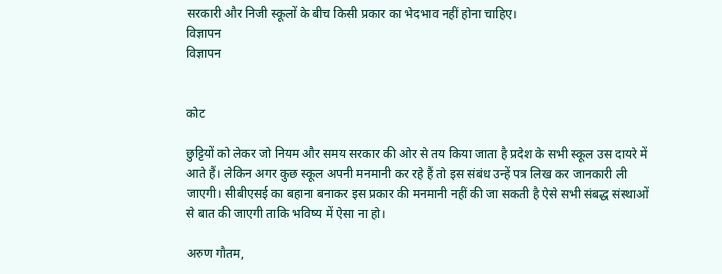सरकारी और निजी स्कूलों के बीच किसी प्रकार का भेदभाव नहीं होना चाहिए।
विज्ञापन
विज्ञापन


कोट

छुट्टियों को लेकर जो नियम और समय सरकार की ओर से तय किया जाता है प्रदेश के सभी स्कूल उस दायरे में आते हैं। लेकिन अगर कुछ स्कूल अपनी मनमानी कर रहे हैं तो इस संबंध उन्हें पत्र लिख कर जानकारी ली जाएगी। सीबीएसई का बहाना बनाकर इस प्रकार की मनमानी नहीं की जा सकती है ऐसे सभी संबद्ध संस्थाओं से बात की जाएगी ताकि भविष्य में ऐसा ना हो।

अरुण गौतम,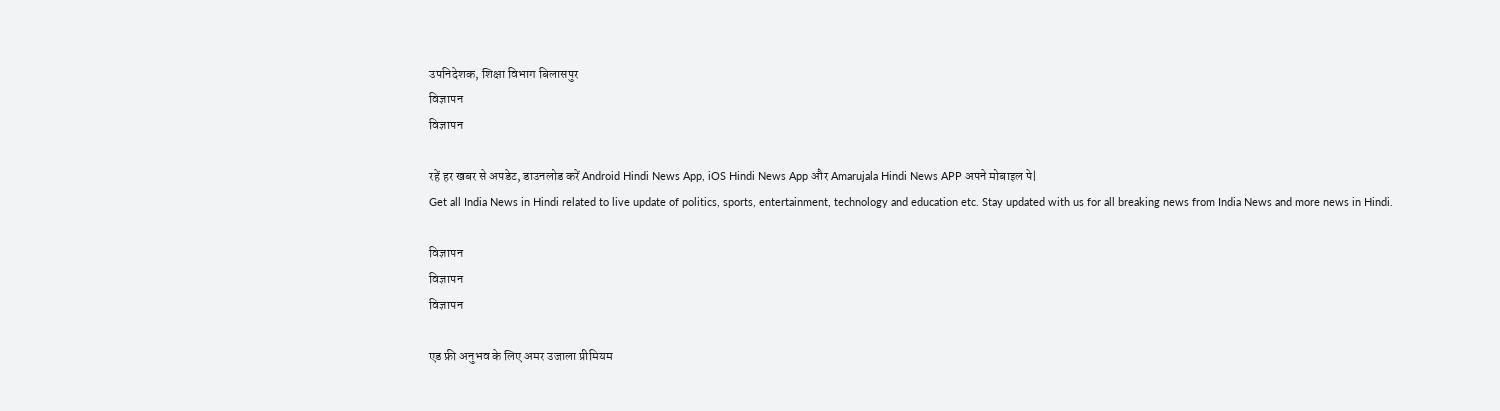उपनिदेशक, शिक्षा विभाग बिलासपुर
विज्ञापन
विज्ञापन

रहें हर खबर से अपडेट, डाउनलोड करें Android Hindi News App, iOS Hindi News App और Amarujala Hindi News APP अपने मोबाइल पे|
Get all India News in Hindi related to live update of politics, sports, entertainment, technology and education etc. Stay updated with us for all breaking news from India News and more news in Hindi.

विज्ञापन
विज्ञापन
विज्ञापन

एड फ्री अनुभव के लिए अमर उजाला प्रीमियम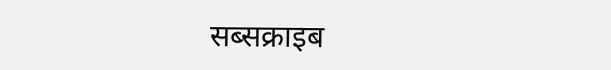सब्सक्राइब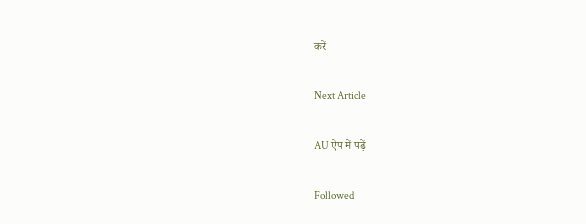करें

Next Article

AU ऐप में पढ़ें

Followed